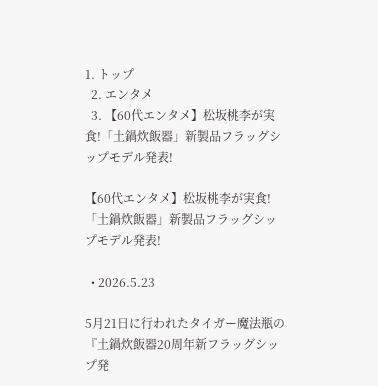1. トップ
  2. エンタメ
  3. 【60代エンタメ】松坂桃李が実食!「土鍋炊飯器」新製品フラッグシップモデル発表!

【60代エンタメ】松坂桃李が実食!「土鍋炊飯器」新製品フラッグシップモデル発表!

  • 2026.5.23

5月21日に行われたタイガー魔法瓶の『土鍋炊飯器20周年新フラッグシップ発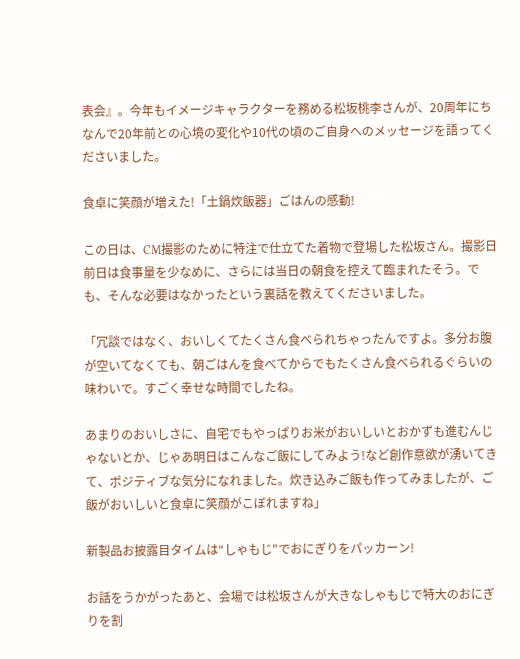表会』。今年もイメージキャラクターを務める松坂桃李さんが、20周年にちなんで20年前との心境の変化や10代の頃のご自身へのメッセージを語ってくださいました。

食卓に笑顔が増えた!「土鍋炊飯器」ごはんの感動!

この日は、CM撮影のために特注で仕立てた着物で登場した松坂さん。撮影日前日は食事量を少なめに、さらには当日の朝食を控えて臨まれたそう。でも、そんな必要はなかったという裏話を教えてくださいました。

「冗談ではなく、おいしくてたくさん食べられちゃったんですよ。多分お腹が空いてなくても、朝ごはんを食べてからでもたくさん食べられるぐらいの味わいで。すごく幸せな時間でしたね。

あまりのおいしさに、自宅でもやっぱりお米がおいしいとおかずも進むんじゃないとか、じゃあ明日はこんなご飯にしてみよう!など創作意欲が湧いてきて、ポジティブな気分になれました。炊き込みご飯も作ってみましたが、ご飯がおいしいと食卓に笑顔がこぼれますね」

新製品お披露目タイムは“しゃもじ"でおにぎりをパッカーン!

お話をうかがったあと、会場では松坂さんが大きなしゃもじで特大のおにぎりを割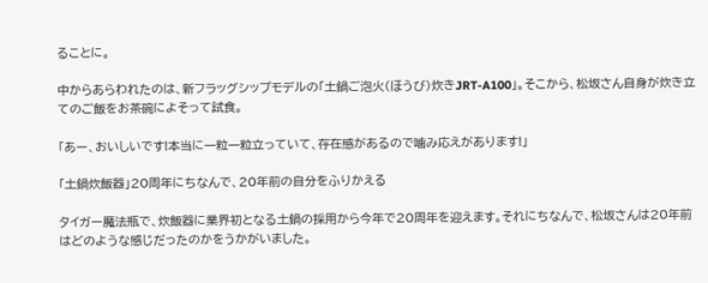ることに。

中からあらわれたのは、新フラッグシップモデルの「土鍋ご泡火(ほうび)炊きJRT-A100」。そこから、松坂さん自身が炊き立てのご飯をお茶碗によそって試食。

「あー、おいしいです!本当に一粒一粒立っていて、存在感があるので噛み応えがあります!」

「土鍋炊飯器」20周年にちなんで、20年前の自分をふりかえる

タイガー魔法瓶で、炊飯器に業界初となる土鍋の採用から今年で20周年を迎えます。それにちなんで、松坂さんは20年前はどのような感じだったのかをうかがいました。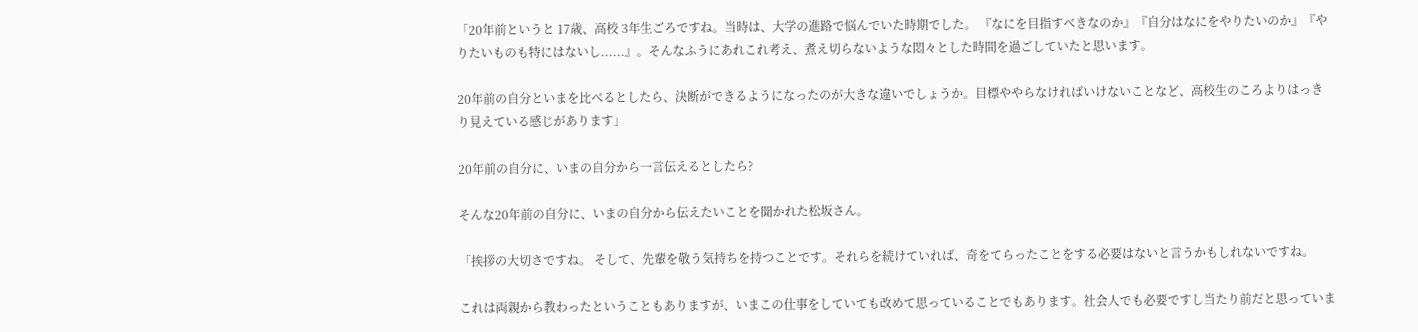「20年前というと 17歳、高校 3年生ごろですね。当時は、大学の進路で悩んでいた時期でした。 『なにを目指すべきなのか』『自分はなにをやりたいのか』『やりたいものも特にはないし......』。そんなふうにあれこれ考え、煮え切らないような悶々とした時間を過ごしていたと思います。

20年前の自分といまを比べるとしたら、決断ができるようになったのが大きな違いでしょうか。目標ややらなければいけないことなど、高校生のころよりはっきり見えている感じがあります」

20年前の自分に、いまの自分から一言伝えるとしたら?

そんな20年前の自分に、いまの自分から伝えたいことを聞かれた松坂さん。

「挨拶の大切さですね。 そして、先輩を敬う気持ちを持つことです。それらを続けていれば、奇をてらったことをする必要はないと言うかもしれないですね。

これは両親から教わったということもありますが、いまこの仕事をしていても改めて思っていることでもあります。社会人でも必要ですし当たり前だと思っていま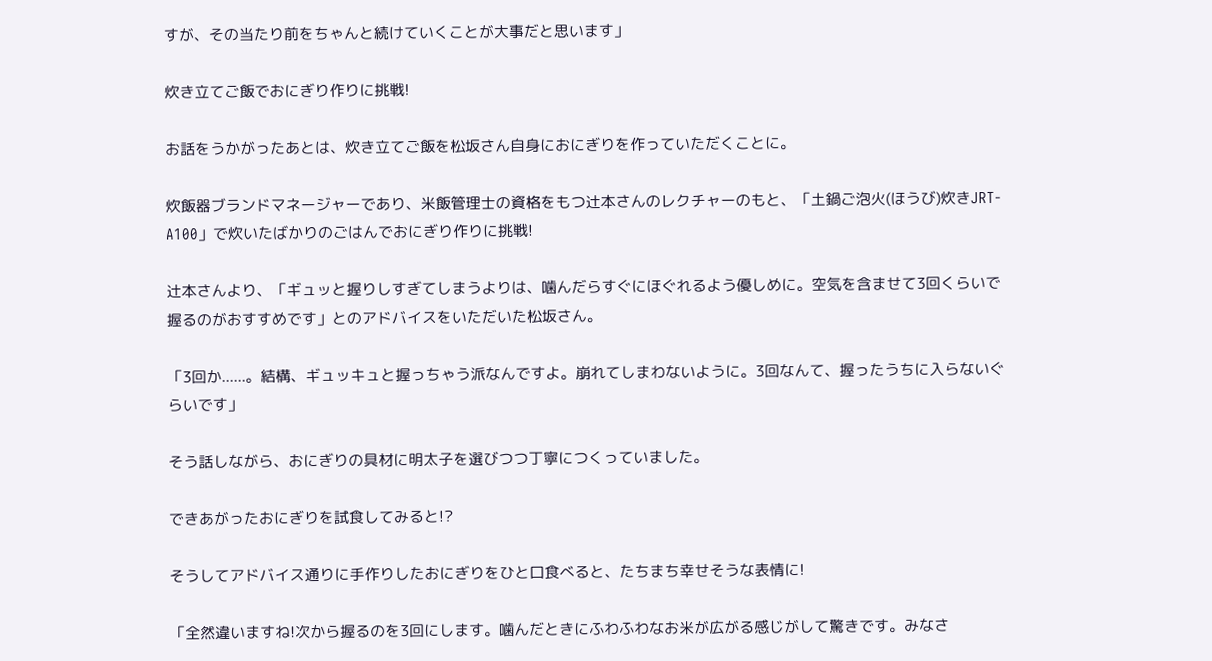すが、その当たり前をちゃんと続けていくことが大事だと思います」

炊き立てご飯でおにぎり作りに挑戦!

お話をうかがったあとは、炊き立てご飯を松坂さん自身におにぎりを作っていただくことに。

炊飯器ブランドマネージャーであり、米飯管理士の資格をもつ辻本さんのレクチャーのもと、「土鍋ご泡火(ほうび)炊きJRT-A100」で炊いたばかりのごはんでおにぎり作りに挑戦!

辻本さんより、「ギュッと握りしすぎてしまうよりは、噛んだらすぐにほぐれるよう優しめに。空気を含ませて3回くらいで握るのがおすすめです」とのアドバイスをいただいた松坂さん。

「3回か......。結構、ギュッキュと握っちゃう派なんですよ。崩れてしまわないように。3回なんて、握ったうちに入らないぐらいです」

そう話しながら、おにぎりの具材に明太子を選びつつ丁寧につくっていました。

できあがったおにぎりを試食してみると!?

そうしてアドバイス通りに手作りしたおにぎりをひと口食べると、たちまち幸せそうな表情に!

「全然違いますね!次から握るのを3回にします。噛んだときにふわふわなお米が広がる感じがして驚きです。みなさ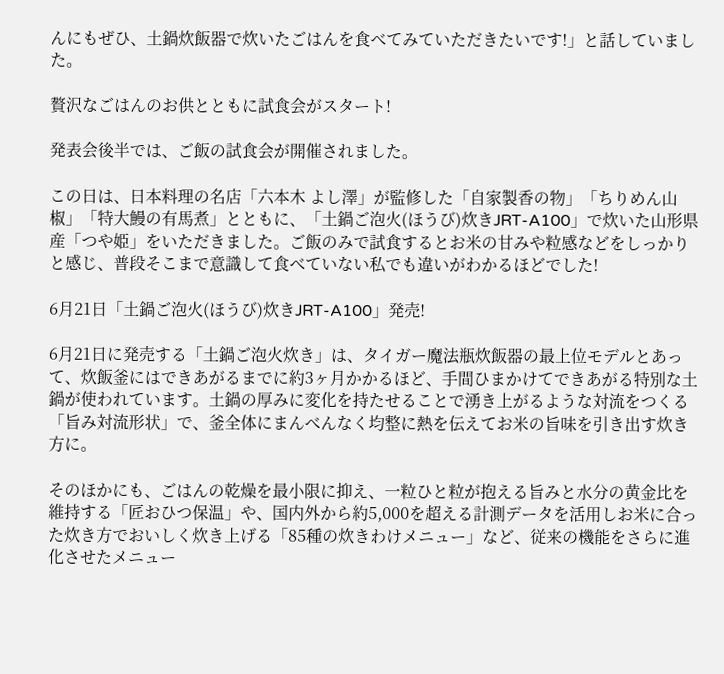んにもぜひ、土鍋炊飯器で炊いたごはんを食べてみていただきたいです!」と話していました。

贅沢なごはんのお供とともに試食会がスタート!

発表会後半では、ご飯の試食会が開催されました。

この日は、日本料理の名店「六本木 よし澤」が監修した「自家製香の物」「ちりめん山椒」「特大鰻の有馬煮」とともに、「土鍋ご泡火(ほうび)炊きJRT-A100」で炊いた山形県産「つや姫」をいただきました。ご飯のみで試食するとお米の甘みや粒感などをしっかりと感じ、普段そこまで意識して食べていない私でも違いがわかるほどでした!

6月21日「土鍋ご泡火(ほうび)炊きJRT-A100」発売!

6月21日に発売する「土鍋ご泡火炊き」は、タイガー魔法瓶炊飯器の最上位モデルとあって、炊飯釜にはできあがるまでに約3ヶ月かかるほど、手間ひまかけてできあがる特別な土鍋が使われています。土鍋の厚みに変化を持たせることで湧き上がるような対流をつくる「旨み対流形状」で、釜全体にまんべんなく均整に熱を伝えてお米の旨味を引き出す炊き方に。

そのほかにも、ごはんの乾燥を最小限に抑え、一粒ひと粒が抱える旨みと水分の黄金比を維持する「匠おひつ保温」や、国内外から約5,000を超える計測データを活用しお米に合った炊き方でおいしく炊き上げる「85種の炊きわけメニュー」など、従来の機能をさらに進化させたメニュー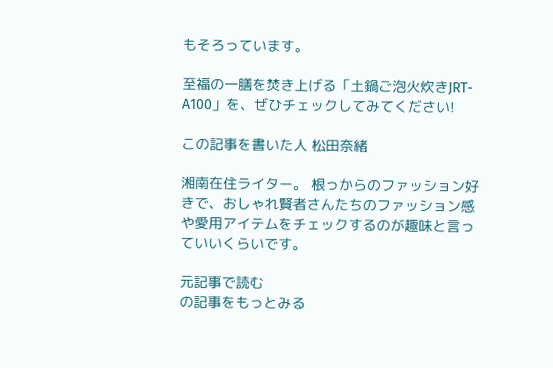もそろっています。

至福の一膳を焚き上げる「土鍋ご泡火炊きJRT-A100」を、ぜひチェックしてみてください!

この記事を書いた人 松田奈緒

湘南在住ライター。 根っからのファッション好きで、おしゃれ賢者さんたちのファッション感や愛用アイテムをチェックするのが趣味と言っていいくらいです。

元記事で読む
の記事をもっとみる